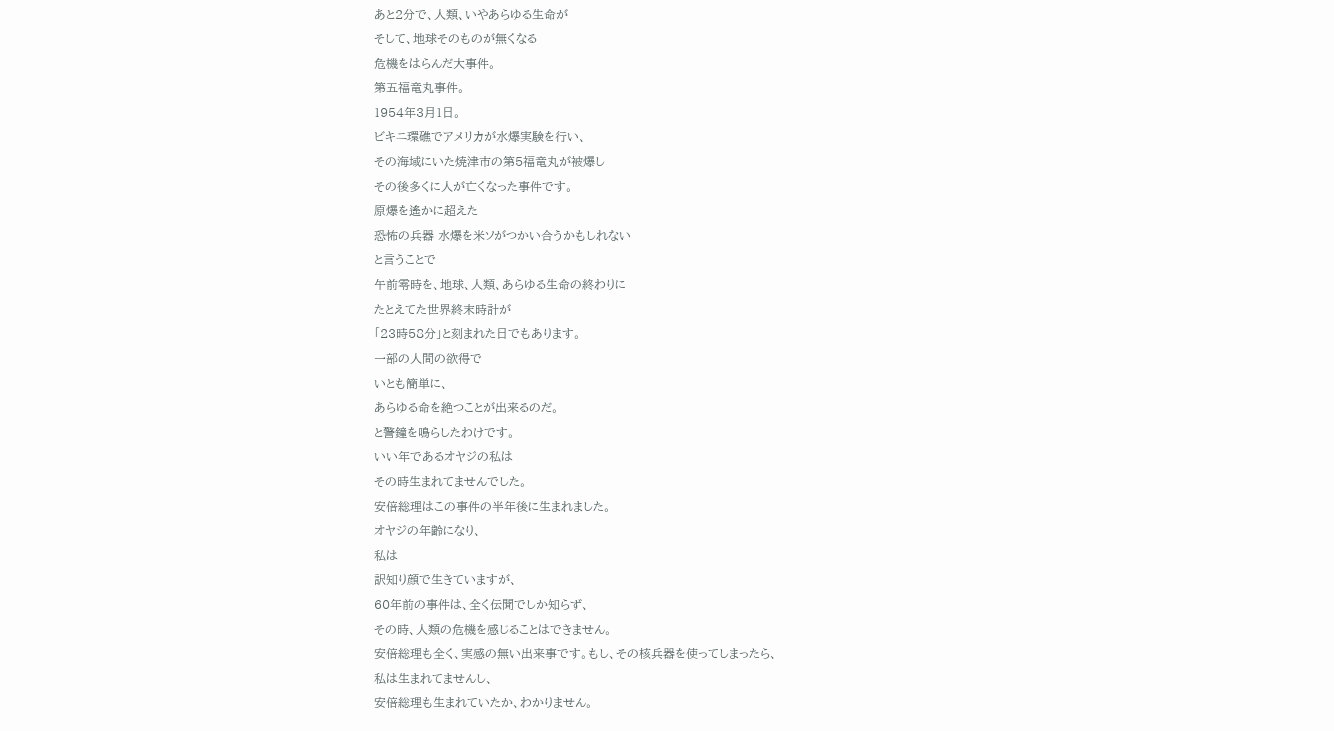あと2分で、人類、いやあらゆる生命が
そして、地球そのものが無くなる
危機をはらんだ大事件。
第五福竜丸事件。
1954年3月1日。
ビキニ環礁でアメリカが水爆実験を行い、
その海域にいた焼津市の第5福竜丸が被爆し
その後多くに人が亡くなった事件です。
原爆を遙かに超えた
恐怖の兵器 水爆を米ソがつかい合うかもしれない
と言うことで
午前零時を、地球、人類、あらゆる生命の終わりに
たとえてた世界終末時計が
「23時58分」と刻まれた日でもあります。
一部の人間の欲得で
いとも簡単に、
あらゆる命を絶つことが出来るのだ。
と警鐘を鳴らしたわけです。
いい年であるオヤジの私は
その時生まれてませんでした。
安倍総理はこの事件の半年後に生まれました。
オヤジの年齢になり、
私は
訳知り顔で生きていますが、
60年前の事件は、全く伝聞でしか知らず、
その時、人類の危機を感じることはできません。
安倍総理も全く、実感の無い出来事です。もし、その核兵器を使ってしまったら、
私は生まれてませんし、
安倍総理も生まれていたか、わかりません。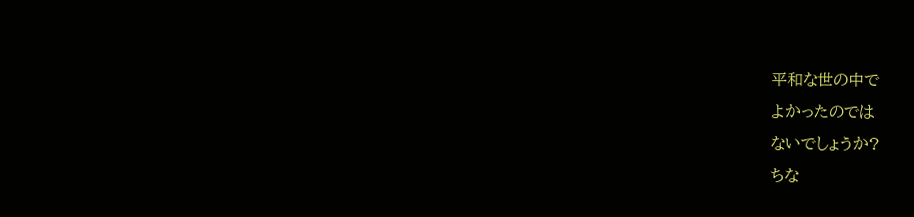平和な世の中で
よかったのでは
ないでしょうか?
ちな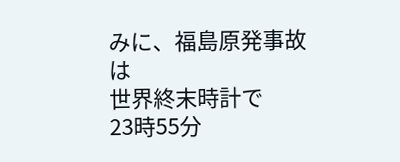みに、福島原発事故は
世界終末時計で
23時55分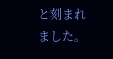と刻まれました。